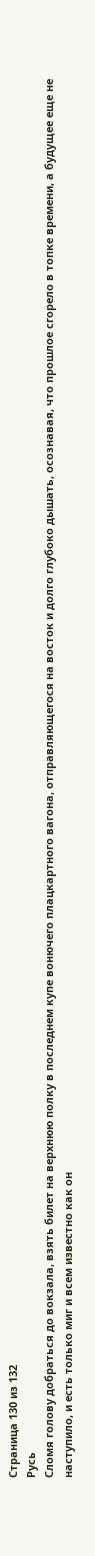Страница 130 из 132
Русь
Сломя голову добраться до вокзала, взять билет на верхнюю полку в последнем купе вонючего плацкартного вагона, отправляющегося на восток и долго глубоко дышать, осознавая, что прошлое сгорело в топке времени, а будущее еще не наступило, и есть только миг и всем известно как он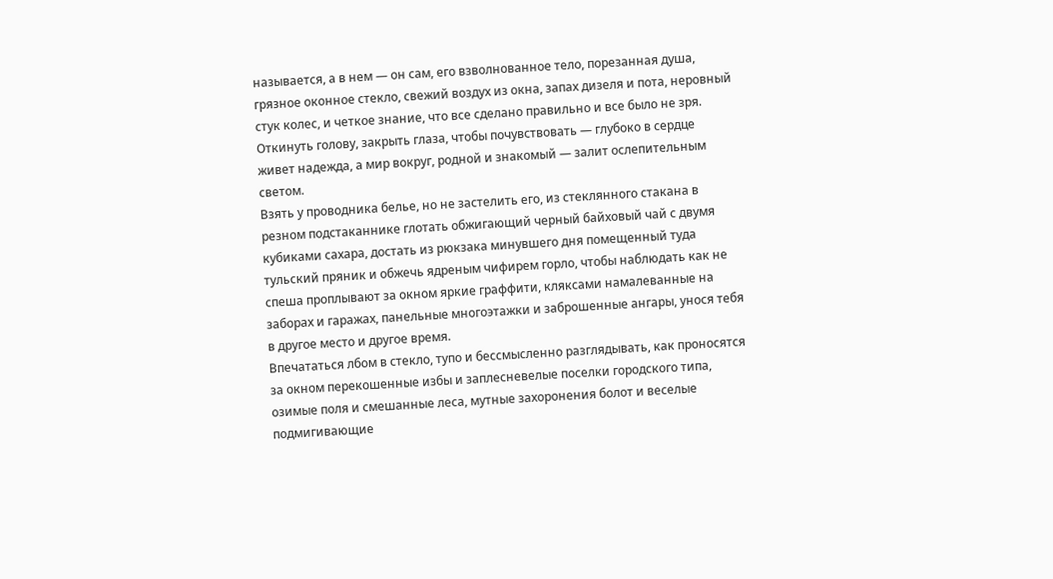называется, а в нем — он сам, его взволнованное тело, порезанная душа, грязное оконное стекло, свежий воздух из окна, запах дизеля и пота, неровный стук колес, и четкое знание, что все сделано правильно и все было не зря. Откинуть голову, закрыть глаза, чтобы почувствовать — глубоко в сердце живет надежда, а мир вокруг, родной и знакомый — залит ослепительным светом.
Взять у проводника белье, но не застелить его, из стеклянного стакана в резном подстаканнике глотать обжигающий черный байховый чай с двумя кубиками сахара, достать из рюкзака минувшего дня помещенный туда тульский пряник и обжечь ядреным чифирем горло, чтобы наблюдать как не спеша проплывают за окном яркие граффити, кляксами намалеванные на заборах и гаражах, панельные многоэтажки и заброшенные ангары, унося тебя в другое место и другое время.
Впечататься лбом в стекло, тупо и бессмысленно разглядывать, как проносятся за окном перекошенные избы и заплесневелые поселки городского типа, озимые поля и смешанные леса, мутные захоронения болот и веселые подмигивающие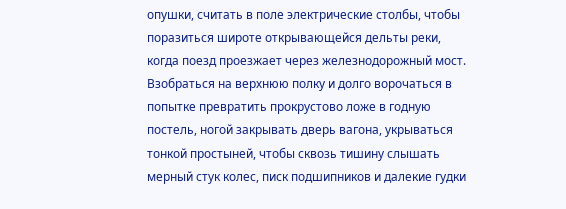опушки, считать в поле электрические столбы, чтобы поразиться широте открывающейся дельты реки, когда поезд проезжает через железнодорожный мост.
Взобраться на верхнюю полку и долго ворочаться в попытке превратить прокрустово ложе в годную постель, ногой закрывать дверь вагона, укрываться тонкой простыней, чтобы сквозь тишину слышать мерный стук колес, писк подшипников и далекие гудки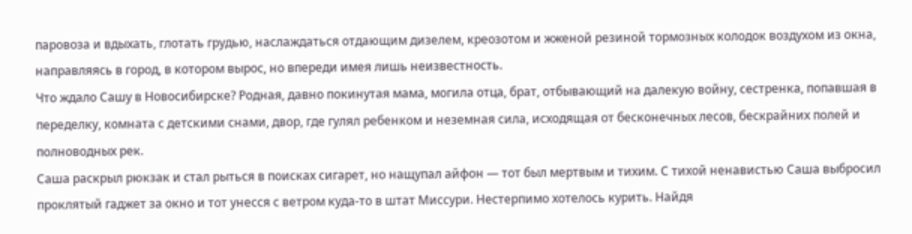паровоза и вдыхать, глотать грудью, наслаждаться отдающим дизелем, креозотом и жженой резиной тормозных колодок воздухом из окна, направляясь в город, в котором вырос, но впереди имея лишь неизвестность.
Что ждало Сашу в Новосибирске? Родная, давно покинутая мама, могила отца, брат, отбывающий на далекую войну, сестренка, попавшая в переделку, комната с детскими снами, двор, где гулял ребенком и неземная сила, исходящая от бесконечных лесов, бескрайних полей и полноводных рек.
Саша раскрыл рюкзак и стал рыться в поисках сигарет, но нащупал айфон — тот был мертвым и тихим. С тихой ненавистью Саша выбросил проклятый гаджет за окно и тот унесся с ветром куда-то в штат Миссури. Нестерпимо хотелось курить. Найдя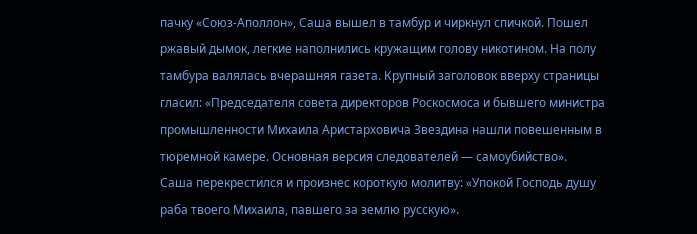пачку «Союз-Аполлон», Саша вышел в тамбур и чиркнул спичкой. Пошел ржавый дымок, легкие наполнились кружащим голову никотином. На полу тамбура валялась вчерашняя газета. Крупный заголовок вверху страницы гласил: «Председателя совета директоров Роскосмоса и бывшего министра промышленности Михаила Аристарховича Звездина нашли повешенным в тюремной камере. Основная версия следователей — самоубийство».
Саша перекрестился и произнес короткую молитву: «Упокой Господь душу раба твоего Михаила, павшего за землю русскую».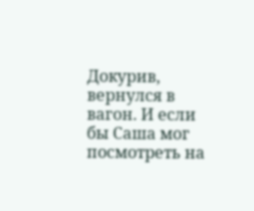Докурив, вернулся в вагон. И если бы Саша мог посмотреть на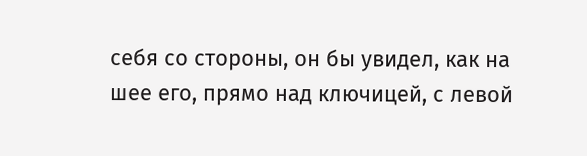себя со стороны, он бы увидел, как на шее его, прямо над ключицей, с левой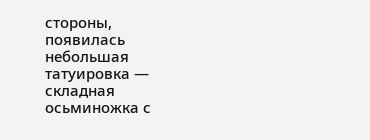стороны, появилась небольшая татуировка — складная осьминожка с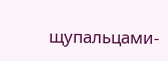щупальцами-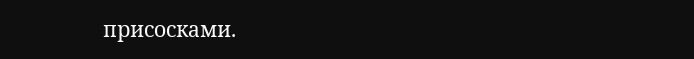присосками.